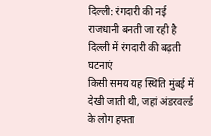दिल्ली: रंगदारी की नई राजधानी बनती जा रही है
दिल्ली में रंगदारी की बढ़ती घटनाएं
किसी समय यह स्थिति मुंबई में देखी जाती थी, जहां अंडरवर्ल्ड के लोग हफ्ता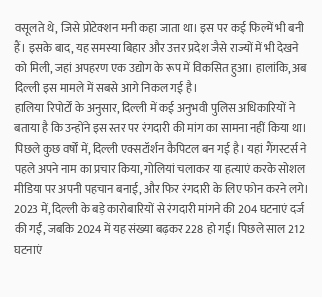वसूलते थे, जिसे प्रोटेक्शन मनी कहा जाता था। इस पर कई फिल्में भी बनी हैं। इसके बाद, यह समस्या बिहार और उत्तर प्रदेश जैसे राज्यों में भी देखने को मिली, जहां अपहरण एक उद्योग के रूप में विकसित हुआ। हालांकि, अब दिल्ली इस मामले में सबसे आगे निकल गई है।
हालिया रिपोर्टों के अनुसार, दिल्ली में कई अनुभवी पुलिस अधिकारियों ने बताया है कि उन्होंने इस स्तर पर रंगदारी की मांग का सामना नहीं किया था। पिछले कुछ वर्षों में, दिल्ली एक्सटॉर्शन कैपिटल बन गई है। यहां गैंगस्टर्स ने पहले अपने नाम का प्रचार किया, गोलियां चलाकर या हत्याएं करके सोशल मीडिया पर अपनी पहचान बनाई, और फिर रंगदारी के लिए फोन करने लगे।
2023 में, दिल्ली के बड़े कारोबारियों से रंगदारी मांगने की 204 घटनाएं दर्ज की गईं, जबकि 2024 में यह संख्या बढ़कर 228 हो गई। पिछले साल 212 घटनाएं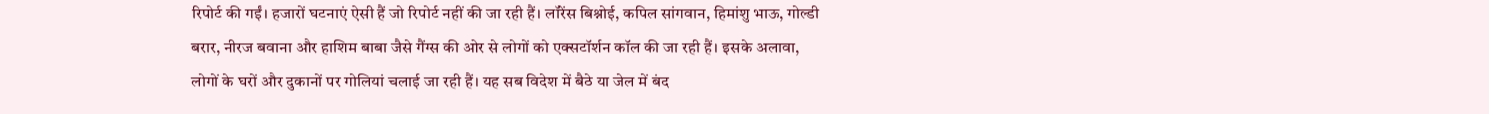रिपोर्ट की गईं। हजारों घटनाएं ऐसी हैं जो रिपोर्ट नहीं की जा रही हैं। लॉरेंस बिश्नोई, कपिल सांगवान, हिमांशु भाऊ, गोल्डी बरार, नीरज बवाना और हाशिम बाबा जैसे गैंग्स की ओर से लोगों को एक्सटॉर्शन कॉल की जा रही हैं। इसके अलावा, लोगों के घरों और दुकानों पर गोलियां चलाई जा रही हैं। यह सब विदेश में बैठे या जेल में बंद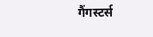गैंगस्टर्स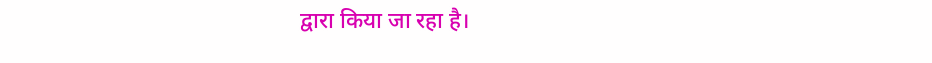द्वारा किया जा रहा है।